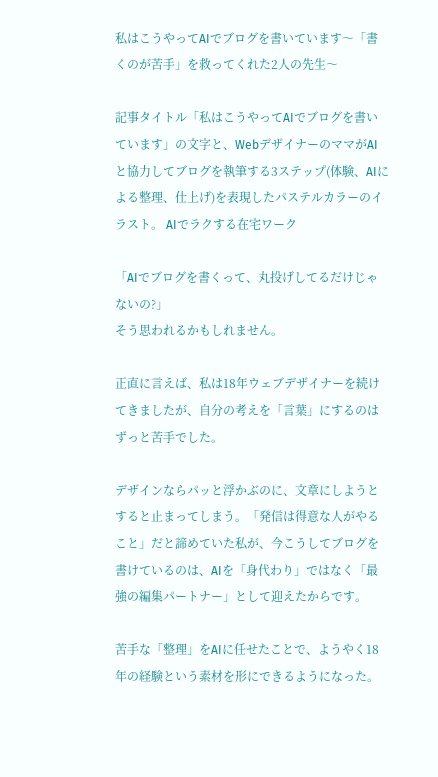私はこうやってAIでブログを書いています〜「書くのが苦手」を救ってくれた2人の先生〜

記事タイトル「私はこうやってAIでブログを書いています」の文字と、WebデザイナーのママがAIと協力してブログを執筆する3ステップ(体験、AIによる整理、仕上げ)を表現したパステルカラーのイラスト。 AIでラクする在宅ワーク

「AIでブログを書くって、丸投げしてるだけじゃないの?」
そう思われるかもしれません。

正直に言えば、私は18年ウェブデザイナーを続けてきましたが、自分の考えを「言葉」にするのはずっと苦手でした。

デザインならパッと浮かぶのに、文章にしようとすると止まってしまう。「発信は得意な人がやること」だと諦めていた私が、今こうしてブログを書けているのは、AIを「身代わり」ではなく「最強の編集パートナー」として迎えたからです。

苦手な「整理」をAIに任せたことで、ようやく18年の経験という素材を形にできるようになった。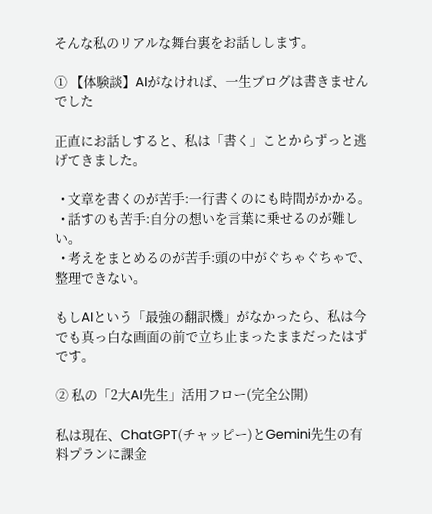そんな私のリアルな舞台裏をお話しします。

① 【体験談】AIがなければ、一生ブログは書きませんでした

正直にお話しすると、私は「書く」ことからずっと逃げてきました。

  • 文章を書くのが苦手:一行書くのにも時間がかかる。
  • 話すのも苦手:自分の想いを言葉に乗せるのが難しい。
  • 考えをまとめるのが苦手:頭の中がぐちゃぐちゃで、整理できない。

もしAIという「最強の翻訳機」がなかったら、私は今でも真っ白な画面の前で立ち止まったままだったはずです。

② 私の「2大AI先生」活用フロー(完全公開)

私は現在、ChatGPT(チャッピー)とGemini先生の有料プランに課金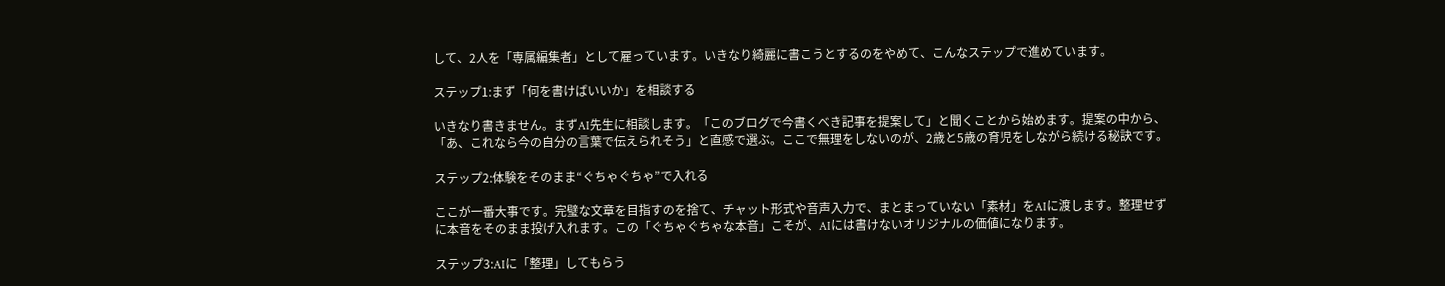して、2人を「専属編集者」として雇っています。いきなり綺麗に書こうとするのをやめて、こんなステップで進めています。

ステップ1:まず「何を書けばいいか」を相談する

いきなり書きません。まずAI先生に相談します。「このブログで今書くべき記事を提案して」と聞くことから始めます。提案の中から、「あ、これなら今の自分の言葉で伝えられそう」と直感で選ぶ。ここで無理をしないのが、2歳と5歳の育児をしながら続ける秘訣です。

ステップ2:体験をそのまま“ぐちゃぐちゃ”で入れる

ここが一番大事です。完璧な文章を目指すのを捨て、チャット形式や音声入力で、まとまっていない「素材」をAIに渡します。整理せずに本音をそのまま投げ入れます。この「ぐちゃぐちゃな本音」こそが、AIには書けないオリジナルの価値になります。

ステップ3:AIに「整理」してもらう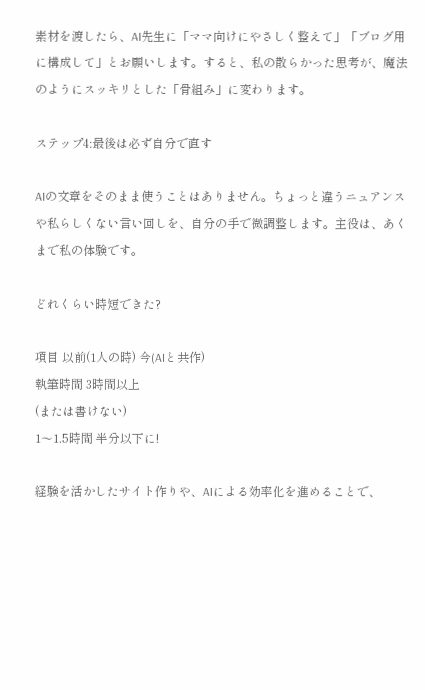素材を渡したら、AI先生に「ママ向けにやさしく整えて」「ブログ用に構成して」とお願いします。すると、私の散らかった思考が、魔法のようにスッキリとした「骨組み」に変わります。

ステップ4:最後は必ず自分で直す

AIの文章をそのまま使うことはありません。ちょっと違うニュアンスや私らしくない言い回しを、自分の手で微調整します。主役は、あくまで私の体験です。

どれくらい時短できた?

項目 以前(1人の時) 今(AIと共作)
執筆時間 3時間以上
(または書けない)
1〜1.5時間 半分以下に!

経験を活かしたサイト作りや、AIによる効率化を進めることで、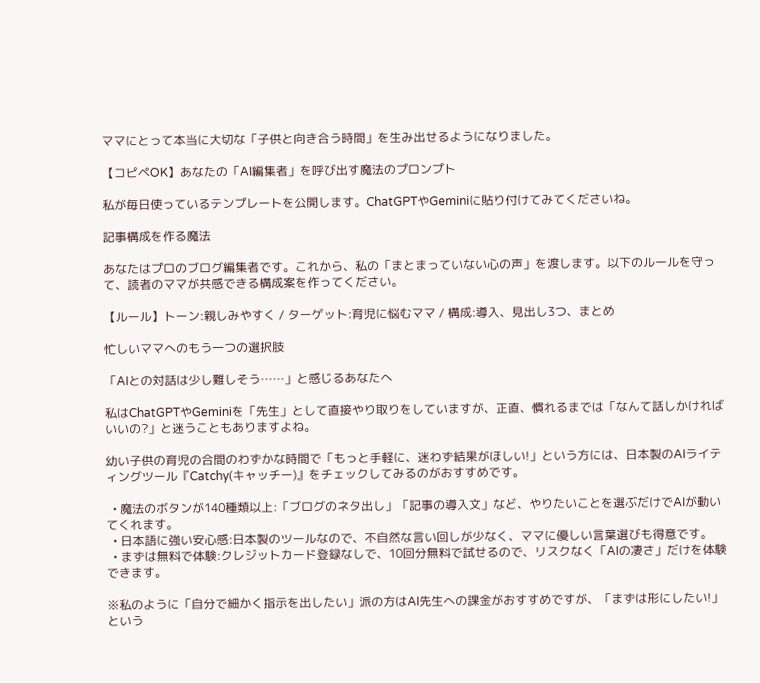ママにとって本当に大切な「子供と向き合う時間」を生み出せるようになりました。

【コピペOK】あなたの「AI編集者」を呼び出す魔法のプロンプト

私が毎日使っているテンプレートを公開します。ChatGPTやGeminiに貼り付けてみてくださいね。

記事構成を作る魔法

あなたはプロのブログ編集者です。これから、私の「まとまっていない心の声」を渡します。以下のルールを守って、読者のママが共感できる構成案を作ってください。

【ルール】トーン:親しみやすく / ターゲット:育児に悩むママ / 構成:導入、見出し3つ、まとめ

忙しいママへのもう一つの選択肢

「AIとの対話は少し難しそう……」と感じるあなたへ

私はChatGPTやGeminiを「先生」として直接やり取りをしていますが、正直、慣れるまでは「なんて話しかければいいの?」と迷うこともありますよね。

幼い子供の育児の合間のわずかな時間で「もっと手軽に、迷わず結果がほしい!」という方には、日本製のAIライティングツール『Catchy(キャッチー)』をチェックしてみるのがおすすめです。

  • 魔法のボタンが140種類以上:「ブログのネタ出し」「記事の導入文」など、やりたいことを選ぶだけでAIが動いてくれます。
  • 日本語に強い安心感:日本製のツールなので、不自然な言い回しが少なく、ママに優しい言葉選びも得意です。
  • まずは無料で体験:クレジットカード登録なしで、10回分無料で試せるので、リスクなく「AIの凄さ」だけを体験できます。

※私のように「自分で細かく指示を出したい」派の方はAI先生への課金がおすすめですが、「まずは形にしたい!」という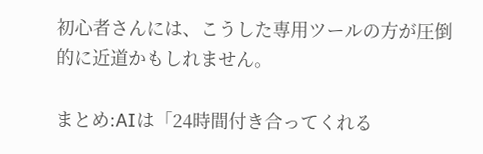初心者さんには、こうした専用ツールの方が圧倒的に近道かもしれません。

まとめ:AIは「24時間付き合ってくれる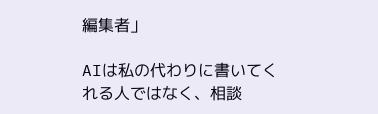編集者」

AIは私の代わりに書いてくれる人ではなく、相談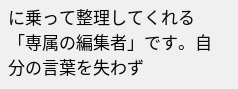に乗って整理してくれる「専属の編集者」です。自分の言葉を失わず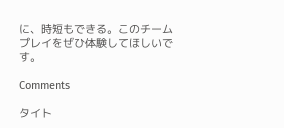に、時短もできる。このチームプレイをぜひ体験してほしいです。

Comments

タイト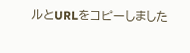ルとURLをコピーしました